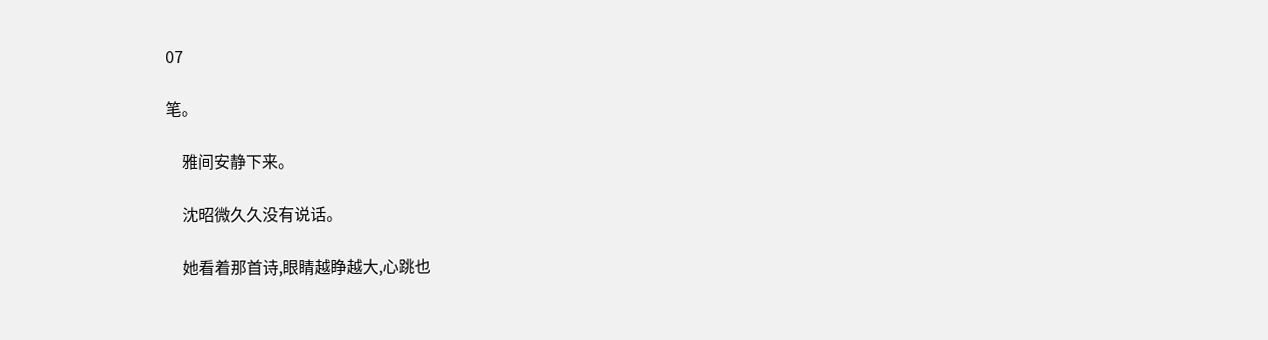07

笔。

    雅间安静下来。

    沈昭微久久没有说话。

    她看着那首诗,眼睛越睁越大,心跳也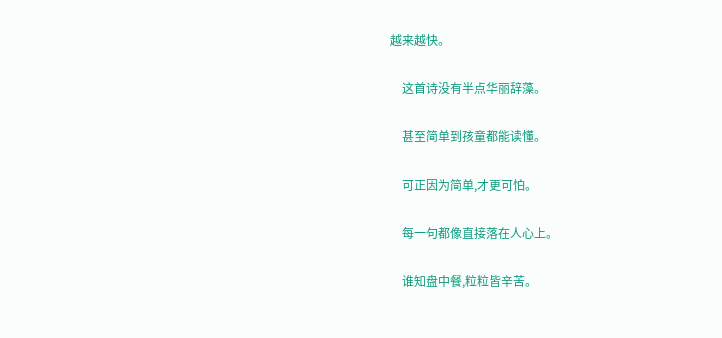越来越快。

    这首诗没有半点华丽辞藻。

    甚至简单到孩童都能读懂。

    可正因为简单,才更可怕。

    每一句都像直接落在人心上。

    谁知盘中餐,粒粒皆辛苦。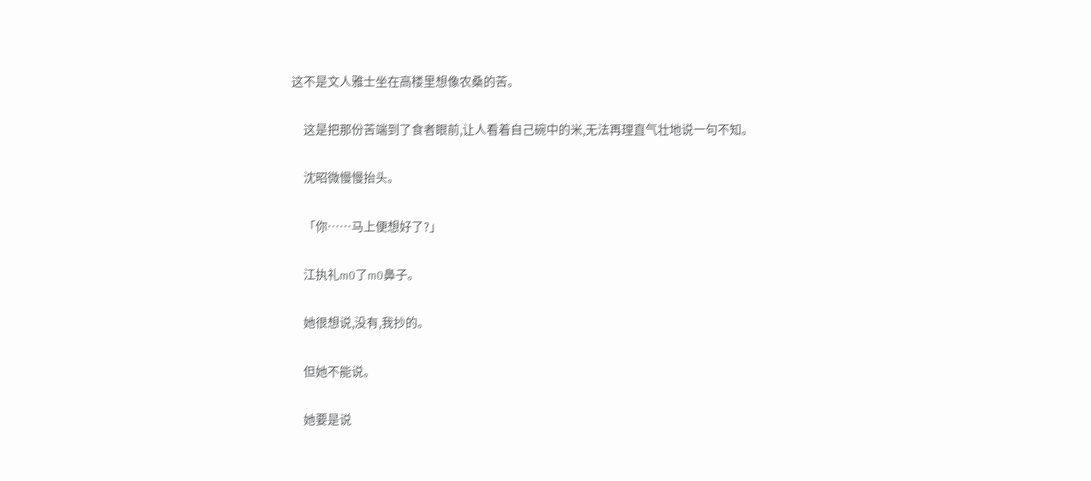这不是文人雅士坐在高楼里想像农桑的苦。

    这是把那份苦端到了食者眼前,让人看着自己碗中的米,无法再理直气壮地说一句不知。

    沈昭微慢慢抬头。

    「你……马上便想好了?」

    江执礼m0了m0鼻子。

    她很想说,没有,我抄的。

    但她不能说。

    她要是说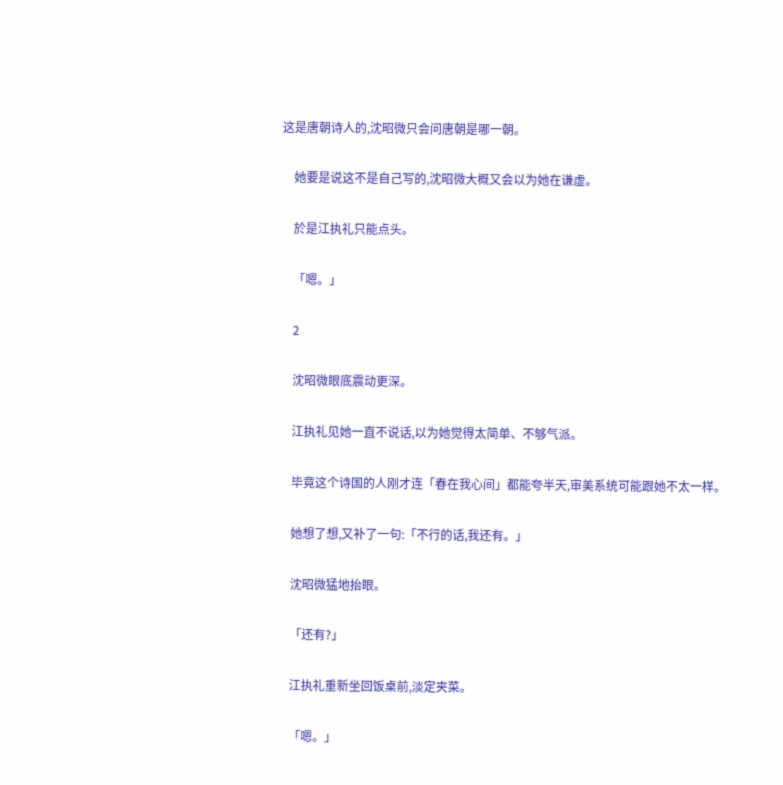这是唐朝诗人的,沈昭微只会问唐朝是哪一朝。

    她要是说这不是自己写的,沈昭微大概又会以为她在谦虚。

    於是江执礼只能点头。

    「嗯。」

    2

    沈昭微眼底震动更深。

    江执礼见她一直不说话,以为她觉得太简单、不够气派。

    毕竟这个诗国的人刚才连「春在我心间」都能夸半天,审美系统可能跟她不太一样。

    她想了想,又补了一句:「不行的话,我还有。」

    沈昭微猛地抬眼。

    「还有?」

    江执礼重新坐回饭桌前,淡定夹菜。

    「嗯。」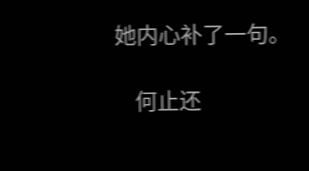她内心补了一句。

    何止还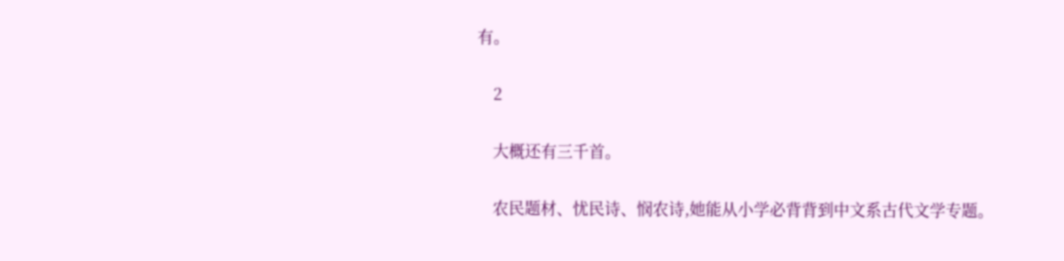有。

    2

    大概还有三千首。

    农民题材、忧民诗、悯农诗,她能从小学必背背到中文系古代文学专题。